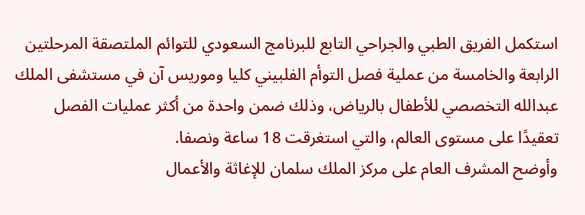استكمل الفريق الطبي والجراحي التابع للبرنامج السعودي للتوائم الملتصقة المرحلتين الرابعة والخامسة من عملية فصل التوأم الفلبيني كليا وموريس آن في مستشفى الملك عبدالله التخصصي للأطفال بالرياض، وذلك ضمن واحدة من أكثر عمليات الفصل تعقيدًا على مستوى العالم، والتي استغرقت 18 ساعة ونصفا.
وأوضح المشرف العام على مركز الملك سلمان للإغاثة والأعمال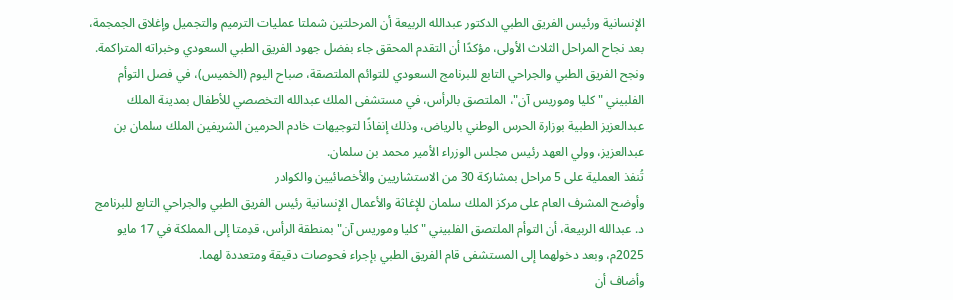الإنسانية ورئيس الفريق الطبي الدكتور عبدالله الربيعة أن المرحلتين شملتا عمليات الترميم والتجميل وإغلاق الجمجمة، بعد نجاح المراحل الثلاث الأولى، مؤكدًا أن التقدم المحقق جاء بفضل جهود الفريق الطبي السعودي وخبراته المتراكمة.
ونجح الفريق الطبي والجراحي التابع للبرنامج السعودي للتوائم الملتصقة، صباح اليوم (الخميس)، في فصل التوأم الفلبيني "كليا وموريس آن"، الملتصق بالرأس، في مستشفى الملك عبدالله التخصصي للأطفال بمدينة الملك عبدالعزيز الطبية بوزارة الحرس الوطني بالرياض، وذلك إنفاذًا لتوجيهات خادم الحرمين الشريفين الملك سلمان بن عبدالعزيز، وولي العهد رئيس مجلس الوزراء الأمير محمد بن سلمان.
تُنفذ العملية على 5 مراحل بمشاركة 30 من الاستشاريين والأخصائيين والكوادر
وأوضح المشرف العام على مركز الملك سلمان للإغاثة والأعمال الإنسانية رئيس الفريق الطبي والجراحي التابع للبرنامج د. عبدالله الربيعة، أن التوأم الملتصق الفلبيني "كليا وموريس آن" بمنطقة الرأس، قدِمتا إلى المملكة في 17 مايو 2025م، وبعد دخولهما إلى المستشفى قام الفريق الطبي بإجراء فحوصات دقيقة ومتعددة لهما.
وأضاف أن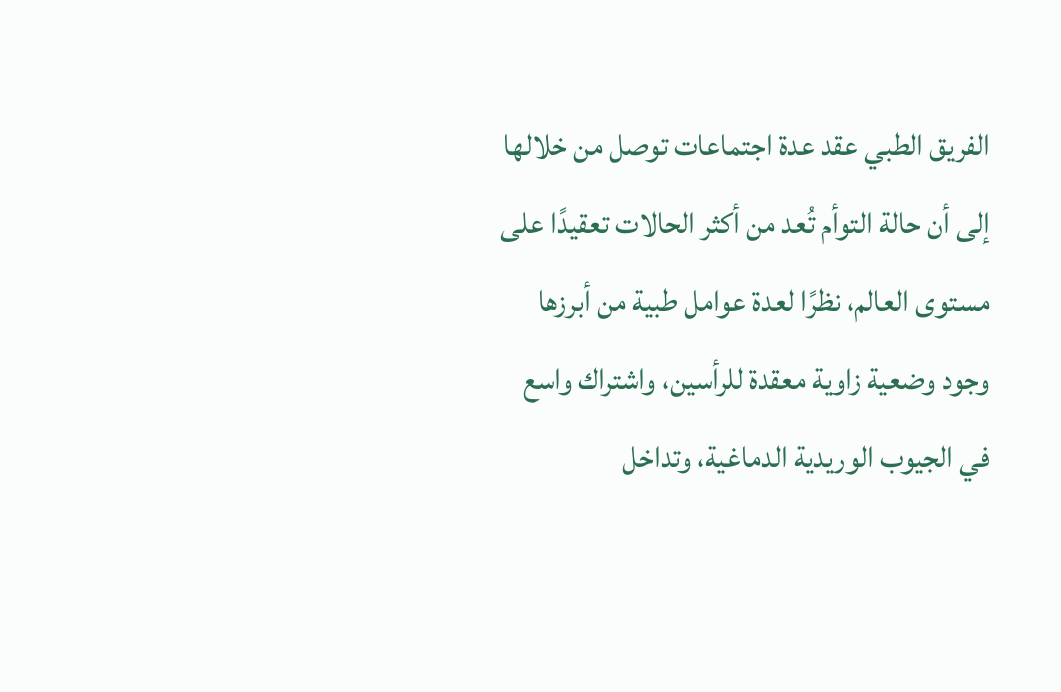الفريق الطبي عقد عدة اجتماعات توصل من خلالها إلى أن حالة التوأم تُعد من أكثر الحالات تعقيدًا على مستوى العالم، نظرًا لعدة عوامل طبية من أبرزها وجود وضعية زاوية معقدة للرأسين، واشتراك واسع في الجيوب الوريدية الدماغية، وتداخل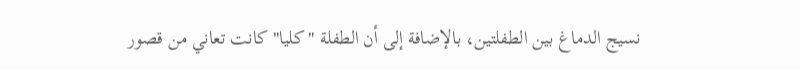نسيج الدماغ بين الطفلتين، بالإضافة إلى أن الطفلة "كليا" كانت تعاني من قصور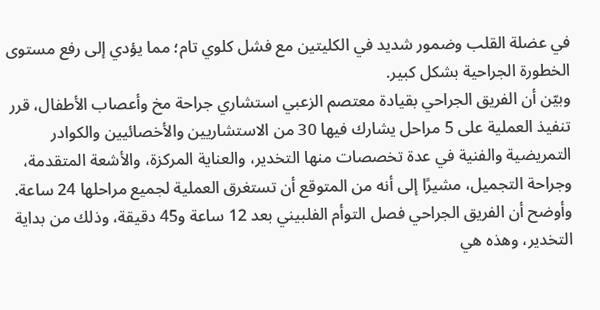في عضلة القلب وضمور شديد في الكليتين مع فشل كلوي تام؛ مما يؤدي إلى رفع مستوى الخطورة الجراحية بشكل كبير.
وبيّن أن الفريق الجراحي بقيادة معتصم الزعبي استشاري جراحة مخ وأعصاب الأطفال، قرر تنفيذ العملية على 5 مراحل يشارك فيها 30 من الاستشاريين والأخصائيين والكوادر التمريضية والفنية في عدة تخصصات منها التخدير، والعناية المركزة، والأشعة المتقدمة، وجراحة التجميل، مشيرًا إلى أنه من المتوقع أن تستغرق العملية لجميع مراحلها 24 ساعة.
وأوضح أن الفريق الجراحي فصل التوأم الفلبيني بعد 12 ساعة و45 دقيقة، وذلك من بداية التخدير، وهذه هي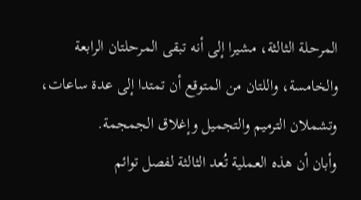المرحلة الثالثة، مشيرا إلى أنه تبقى المرحلتان الرابعة والخامسة، واللتان من المتوقع أن تمتدا إلى عدة ساعات، وتشملان الترميم والتجميل وإغلاق الجمجمة.
وأبان أن هذه العملية تُعد الثالثة لفصل توائم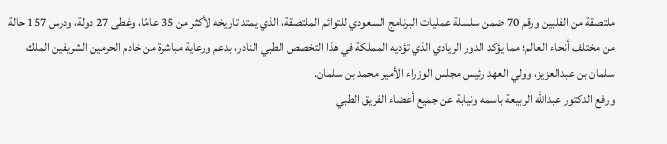ملتصقة من الفلبين ورقم 70 ضمن سلسلة عمليات البرنامج السعودي للتوائم الملتصقة، الذي يمتد تاريخه لأكثر من 35 عامًا، وغطى 27 دولة، ودرس 157 حالة من مختلف أنحاء العالم؛ مما يؤكد الدور الريادي الذي تؤديه المملكة في هذا التخصص الطبي النادر، بدعم ورعاية مباشرة من خادم الحرمين الشريفين الملك سلمان بن عبدالعزيز، وولي العهد رئيس مجلس الوزراء الأمير محمد بن سلمان.
ورفع الدكتور عبدالله الربيعة باسمه ونيابة عن جميع أعضاء الفريق الطبي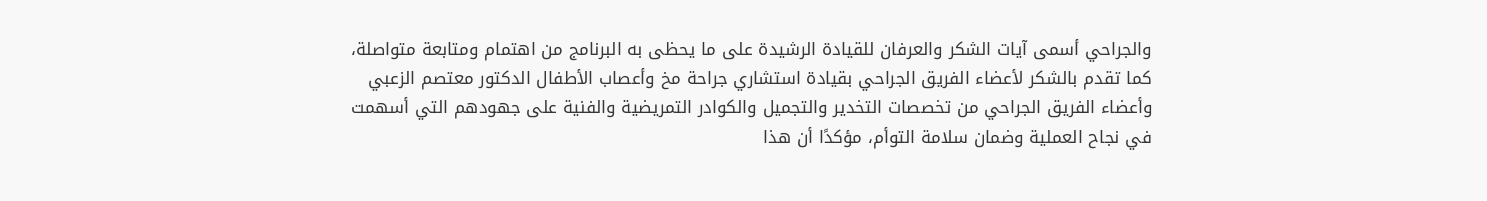والجراحي أسمى آيات الشكر والعرفان للقيادة الرشيدة على ما يحظى به البرنامج من اهتمام ومتابعة متواصلة، كما تقدم بالشكر لأعضاء الفريق الجراحي بقيادة استشاري جراحة مخ وأعصاب الأطفال الدكتور معتصم الزعبي وأعضاء الفريق الجراحي من تخصصات التخدير والتجميل والكوادر التمريضية والفنية على جهودهم التي أسهمت في نجاح العملية وضمان سلامة التوأم، مؤكدًا أن هذا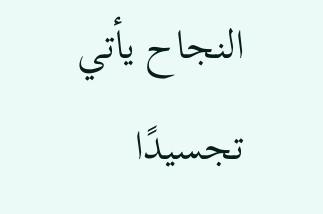النجاح يأتي تجسيدًا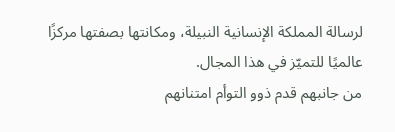لرسالة المملكة الإنسانية النبيلة، ومكانتها بصفتها مركزًا عالميًا للتميّز في هذا المجال.
من جانبهم قدم ذوو التوأم امتنانهم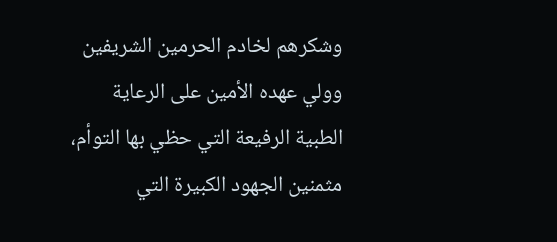وشكرهم لخادم الحرمين الشريفين وولي عهده الأمين على الرعاية الطبية الرفيعة التي حظي بها التوأم، مثمنين الجهود الكبيرة التي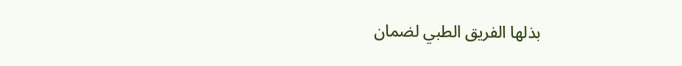بذلها الفريق الطبي لضمان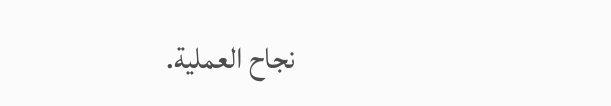نجاح العملية.